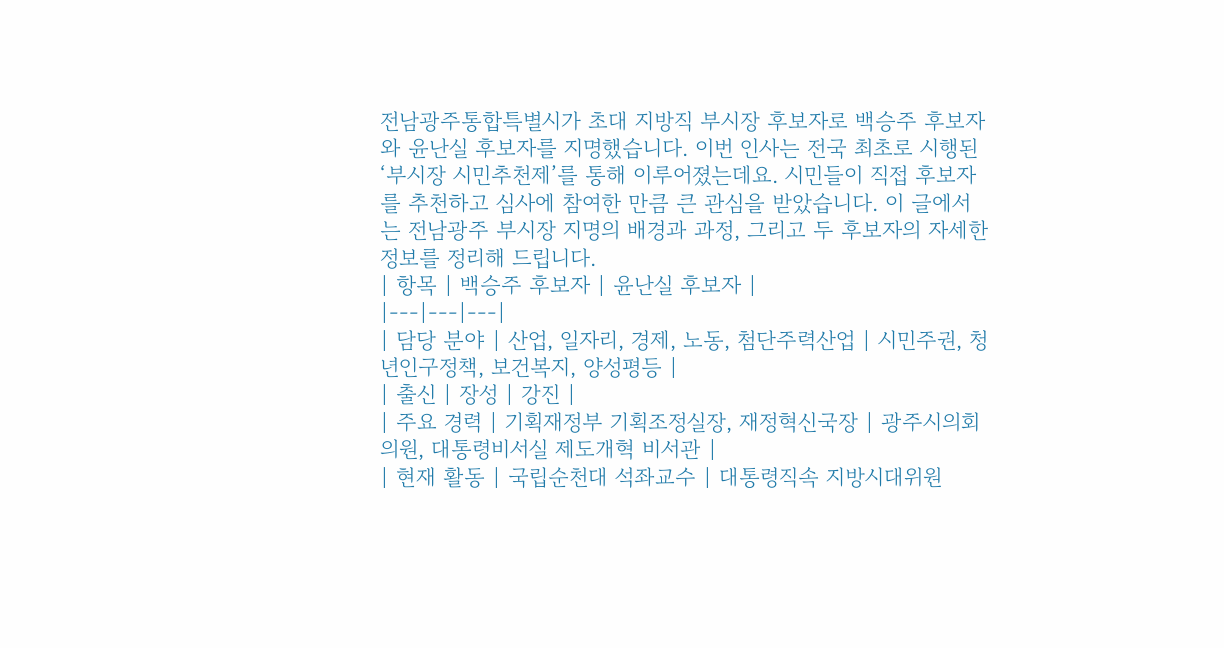전남광주통합특별시가 초대 지방직 부시장 후보자로 백승주 후보자와 윤난실 후보자를 지명했습니다. 이번 인사는 전국 최초로 시행된 ‘부시장 시민추천제’를 통해 이루어졌는데요. 시민들이 직접 후보자를 추천하고 심사에 참여한 만큼 큰 관심을 받았습니다. 이 글에서는 전남광주 부시장 지명의 배경과 과정, 그리고 두 후보자의 자세한 정보를 정리해 드립니다.
| 항목 | 백승주 후보자 | 윤난실 후보자 |
|---|---|---|
| 담당 분야 | 산업, 일자리, 경제, 노동, 첨단주력산업 | 시민주권, 청년인구정책, 보건복지, 양성평등 |
| 출신 | 장성 | 강진 |
| 주요 경력 | 기획재정부 기획조정실장, 재정혁신국장 | 광주시의회 의원, 대통령비서실 제도개혁 비서관 |
| 현재 활동 | 국립순천대 석좌교수 | 대통령직속 지방시대위원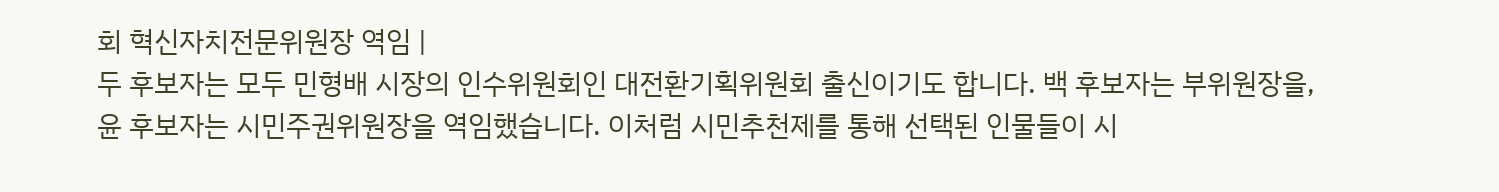회 혁신자치전문위원장 역임 |
두 후보자는 모두 민형배 시장의 인수위원회인 대전환기획위원회 출신이기도 합니다. 백 후보자는 부위원장을, 윤 후보자는 시민주권위원장을 역임했습니다. 이처럼 시민추천제를 통해 선택된 인물들이 시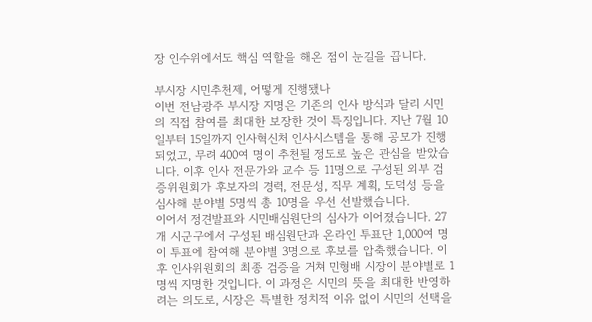장 인수위에서도 핵심 역할을 해온 점이 눈길을 끕니다.

부시장 시민추천제, 어떻게 진행됐나
이번 전남광주 부시장 지명은 기존의 인사 방식과 달리 시민의 직접 참여를 최대한 보장한 것이 특징입니다. 지난 7월 10일부터 15일까지 인사혁신처 인사시스템을 통해 공모가 진행되었고, 무려 400여 명이 추천될 정도로 높은 관심을 받았습니다. 이후 인사 전문가와 교수 등 11명으로 구성된 외부 검증위원회가 후보자의 경력, 전문성, 직무 계획, 도덕성 등을 심사해 분야별 5명씩 총 10명을 우선 선발했습니다.
이어서 정견발표와 시민배심원단의 심사가 이어졌습니다. 27개 시군구에서 구성된 배심원단과 온라인 투표단 1,000여 명이 투표에 참여해 분야별 3명으로 후보를 압축했습니다. 이후 인사위원회의 최종 검증을 거쳐 민형배 시장이 분야별로 1명씩 지명한 것입니다. 이 과정은 시민의 뜻을 최대한 반영하려는 의도로, 시장은 특별한 정치적 이유 없이 시민의 선택을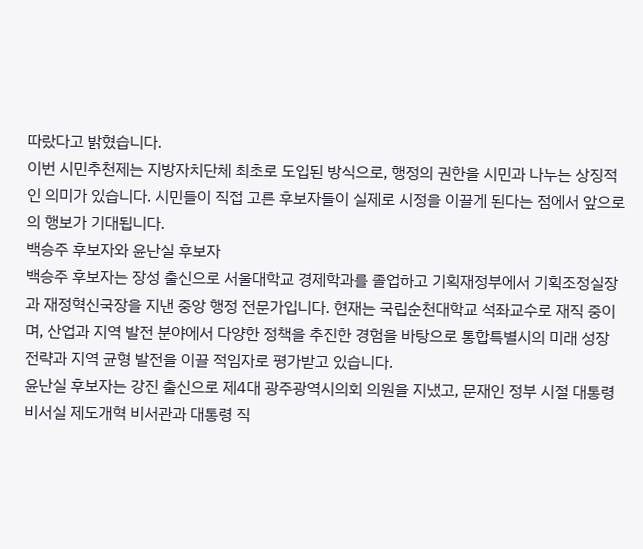따랐다고 밝혔습니다.
이번 시민추천제는 지방자치단체 최초로 도입된 방식으로, 행정의 권한을 시민과 나누는 상징적인 의미가 있습니다. 시민들이 직접 고른 후보자들이 실제로 시정을 이끌게 된다는 점에서 앞으로의 행보가 기대됩니다.
백승주 후보자와 윤난실 후보자
백승주 후보자는 장성 출신으로 서울대학교 경제학과를 졸업하고 기획재정부에서 기획조정실장과 재정혁신국장을 지낸 중앙 행정 전문가입니다. 현재는 국립순천대학교 석좌교수로 재직 중이며, 산업과 지역 발전 분야에서 다양한 정책을 추진한 경험을 바탕으로 통합특별시의 미래 성장 전략과 지역 균형 발전을 이끌 적임자로 평가받고 있습니다.
윤난실 후보자는 강진 출신으로 제4대 광주광역시의회 의원을 지냈고, 문재인 정부 시절 대통령비서실 제도개혁 비서관과 대통령 직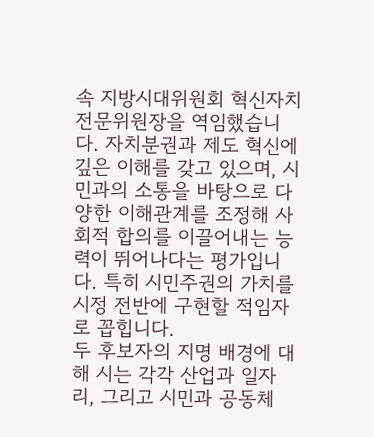속 지방시대위원회 혁신자치전문위원장을 역임했습니다. 자치분권과 제도 혁신에 깊은 이해를 갖고 있으며, 시민과의 소통을 바탕으로 다양한 이해관계를 조정해 사회적 합의를 이끌어내는 능력이 뛰어나다는 평가입니다. 특히 시민주권의 가치를 시정 전반에 구현할 적임자로 꼽힙니다.
두 후보자의 지명 배경에 대해 시는 각각 산업과 일자리, 그리고 시민과 공동체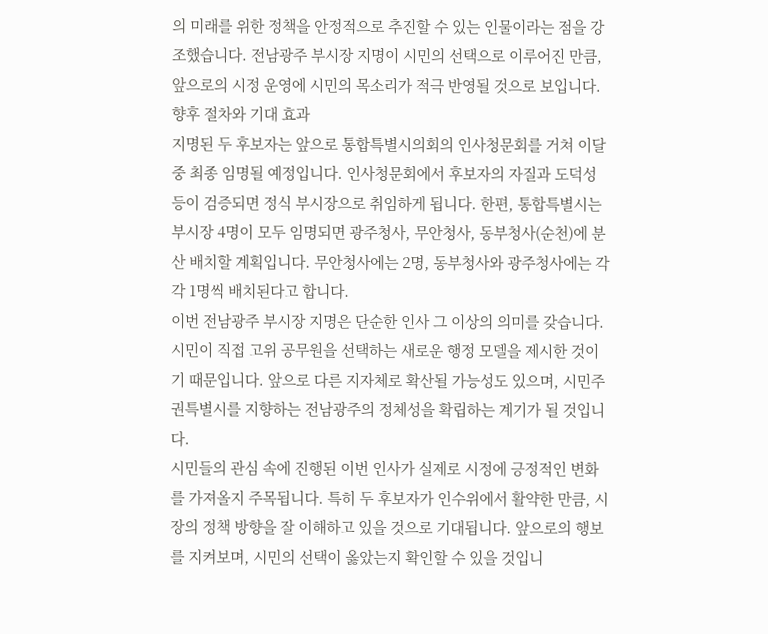의 미래를 위한 정책을 안정적으로 추진할 수 있는 인물이라는 점을 강조했습니다. 전남광주 부시장 지명이 시민의 선택으로 이루어진 만큼, 앞으로의 시정 운영에 시민의 목소리가 적극 반영될 것으로 보입니다.
향후 절차와 기대 효과
지명된 두 후보자는 앞으로 통합특별시의회의 인사청문회를 거쳐 이달 중 최종 임명될 예정입니다. 인사청문회에서 후보자의 자질과 도덕성 등이 검증되면 정식 부시장으로 취임하게 됩니다. 한편, 통합특별시는 부시장 4명이 모두 임명되면 광주청사, 무안청사, 동부청사(순천)에 분산 배치할 계획입니다. 무안청사에는 2명, 동부청사와 광주청사에는 각각 1명씩 배치된다고 합니다.
이번 전남광주 부시장 지명은 단순한 인사 그 이상의 의미를 갖습니다. 시민이 직접 고위 공무원을 선택하는 새로운 행정 모델을 제시한 것이기 때문입니다. 앞으로 다른 지자체로 확산될 가능성도 있으며, 시민주권특별시를 지향하는 전남광주의 정체성을 확립하는 계기가 될 것입니다.
시민들의 관심 속에 진행된 이번 인사가 실제로 시정에 긍정적인 변화를 가져올지 주목됩니다. 특히 두 후보자가 인수위에서 활약한 만큼, 시장의 정책 방향을 잘 이해하고 있을 것으로 기대됩니다. 앞으로의 행보를 지켜보며, 시민의 선택이 옳았는지 확인할 수 있을 것입니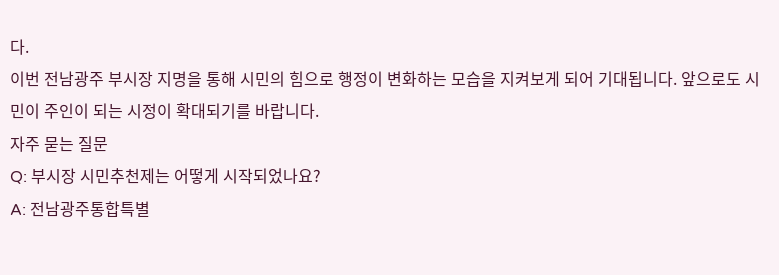다.
이번 전남광주 부시장 지명을 통해 시민의 힘으로 행정이 변화하는 모습을 지켜보게 되어 기대됩니다. 앞으로도 시민이 주인이 되는 시정이 확대되기를 바랍니다.
자주 묻는 질문
Q: 부시장 시민추천제는 어떻게 시작되었나요?
A: 전남광주통합특별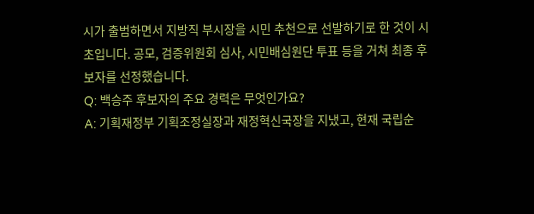시가 출범하면서 지방직 부시장을 시민 추천으로 선발하기로 한 것이 시초입니다. 공모, 검증위원회 심사, 시민배심원단 투표 등을 거쳐 최종 후보자를 선정했습니다.
Q: 백승주 후보자의 주요 경력은 무엇인가요?
A: 기획재정부 기획조정실장과 재정혁신국장을 지냈고, 현재 국립순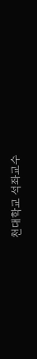천대학교 석좌교수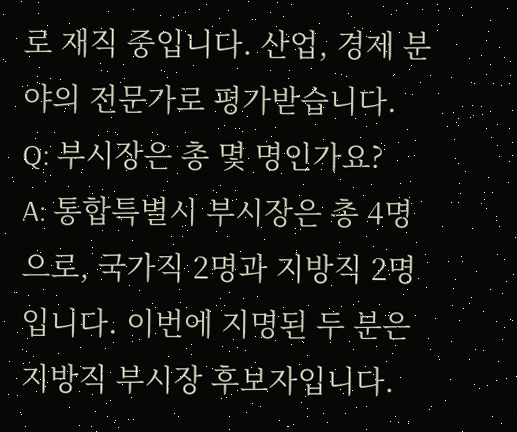로 재직 중입니다. 산업, 경제 분야의 전문가로 평가받습니다.
Q: 부시장은 총 몇 명인가요?
A: 통합특별시 부시장은 총 4명으로, 국가직 2명과 지방직 2명입니다. 이번에 지명된 두 분은 지방직 부시장 후보자입니다.